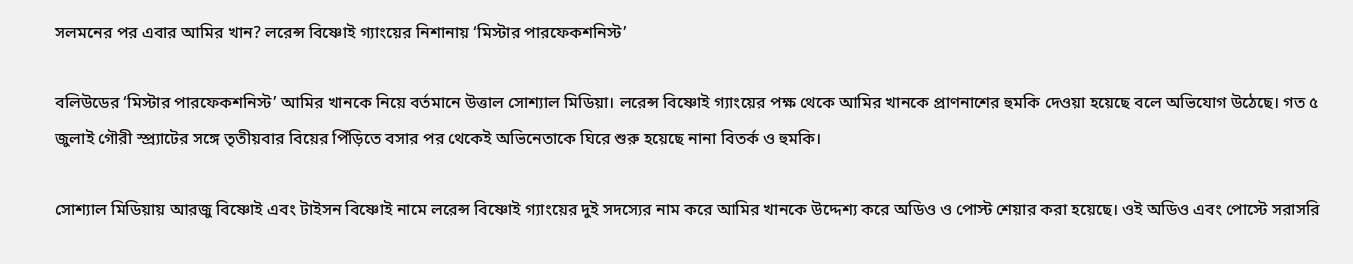সলমনের পর এবার আমির খান? লরেন্স বিষ্ণোই গ্যাংয়ের নিশানায় ‘মিস্টার পারফেকশনিস্ট’

বলিউডের ‘মিস্টার পারফেকশনিস্ট’ আমির খানকে নিয়ে বর্তমানে উত্তাল সোশ্যাল মিডিয়া। লরেন্স বিষ্ণোই গ্যাংয়ের পক্ষ থেকে আমির খানকে প্রাণনাশের হুমকি দেওয়া হয়েছে বলে অভিযোগ উঠেছে। গত ৫ জুলাই গৌরী স্প্র্যাটের সঙ্গে তৃতীয়বার বিয়ের পিঁড়িতে বসার পর থেকেই অভিনেতাকে ঘিরে শুরু হয়েছে নানা বিতর্ক ও হুমকি।

সোশ্যাল মিডিয়ায় আরজু বিষ্ণোই এবং টাইসন বিষ্ণোই নামে লরেন্স বিষ্ণোই গ্যাংয়ের দুই সদস্যের নাম করে আমির খানকে উদ্দেশ্য করে অডিও ও পোস্ট শেয়ার করা হয়েছে। ওই অডিও এবং পোস্টে সরাসরি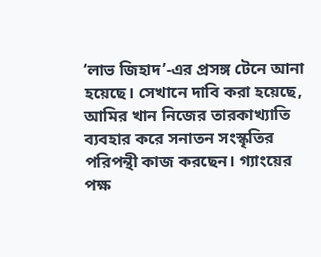‘লাভ জিহাদ’-এর প্রসঙ্গ টেনে আনা হয়েছে। সেখানে দাবি করা হয়েছে, আমির খান নিজের তারকাখ্যাতি ব্যবহার করে সনাতন সংস্কৃতির পরিপন্থী কাজ করছেন। গ্যাংয়ের পক্ষ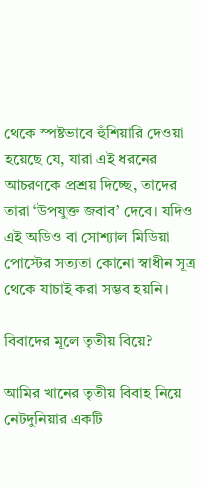থেকে স্পষ্টভাবে হুঁশিয়ারি দেওয়া হয়েছে যে, যারা এই ধরনের আচরণকে প্রশ্রয় দিচ্ছে, তাদের তারা ‘উপযুক্ত জবাব’ দেবে। যদিও এই অডিও বা সোশ্যাল মিডিয়া পোস্টের সত্যতা কোনো স্বাধীন সূত্র থেকে যাচাই করা সম্ভব হয়নি।

বিবাদের মূলে তৃতীয় বিয়ে?

আমির খানের তৃতীয় বিবাহ নিয়ে নেটদুনিয়ার একটি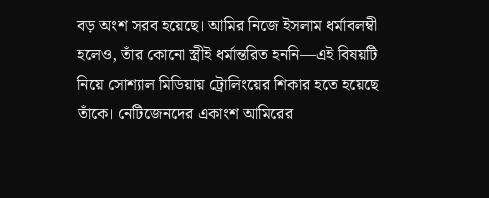বড় অংশ সরব হয়েছে। আমির নিজে ইসলাম ধর্মাবলম্বী হলেও, তাঁর কোনো স্ত্রীই ধর্মান্তরিত হননি—এই বিষয়টি নিয়ে সোশ্যাল মিডিয়ায় ট্রোলিংয়ের শিকার হতে হয়েছে তাঁকে। নেটিজেনদের একাংশ আমিরের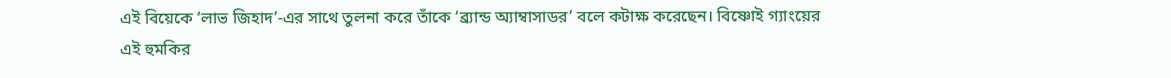এই বিয়েকে ‘লাভ জিহাদ’-এর সাথে তুলনা করে তাঁকে ‘ব্র্যান্ড অ্যাম্বাসাডর’ বলে কটাক্ষ করেছেন। বিষ্ণোই গ্যাংয়ের এই হুমকির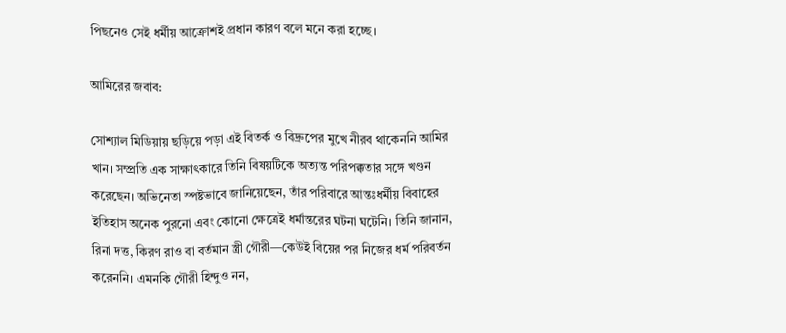পিছনেও সেই ধর্মীয় আক্রোশই প্রধান কারণ বলে মনে করা হচ্ছে।

আমিরের জবাব:

সোশ্যাল মিডিয়ায় ছড়িয়ে পড়া এই বিতর্ক ও বিদ্রুপের মুখে নীরব থাকেননি আমির খান। সম্প্রতি এক সাক্ষাৎকারে তিনি বিষয়টিকে অত্যন্ত পরিপক্কতার সঙ্গে খণ্ডন করেছেন। অভিনেতা স্পষ্টভাবে জানিয়েছেন, তাঁর পরিবারে আন্তঃধর্মীয় বিবাহের ইতিহাস অনেক পুরনো এবং কোনো ক্ষেত্রেই ধর্মান্তরের ঘটনা ঘটেনি। তিনি জানান, রিনা দত্ত, কিরণ রাও বা বর্তমান স্ত্রী গৌরী—কেউই বিয়ের পর নিজের ধর্ম পরিবর্তন করেননি। এমনকি গৌরী হিন্দুও নন,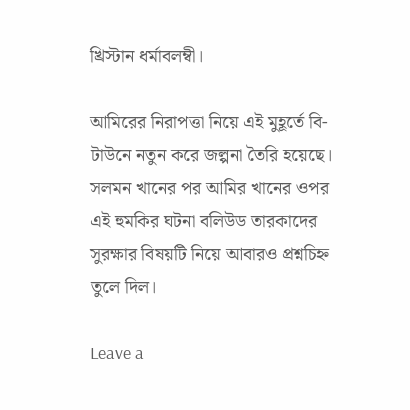খ্রিস্টান ধর্মাবলম্বী।

আমিরের নিরাপত্তা নিয়ে এই মুহূর্তে বি-টাউনে নতুন করে জল্পনা তৈরি হয়েছে। সলমন খানের পর আমির খানের ওপর এই হুমকির ঘটনা বলিউড তারকাদের সুরক্ষার বিষয়টি নিয়ে আবারও প্রশ্নচিহ্ন তুলে দিল।

Leave a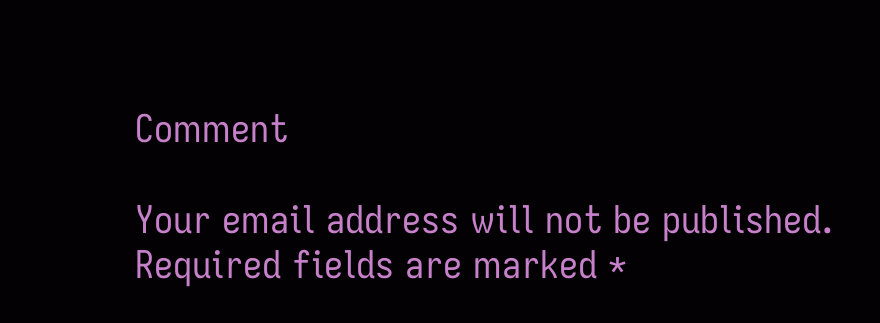Comment

Your email address will not be published. Required fields are marked *